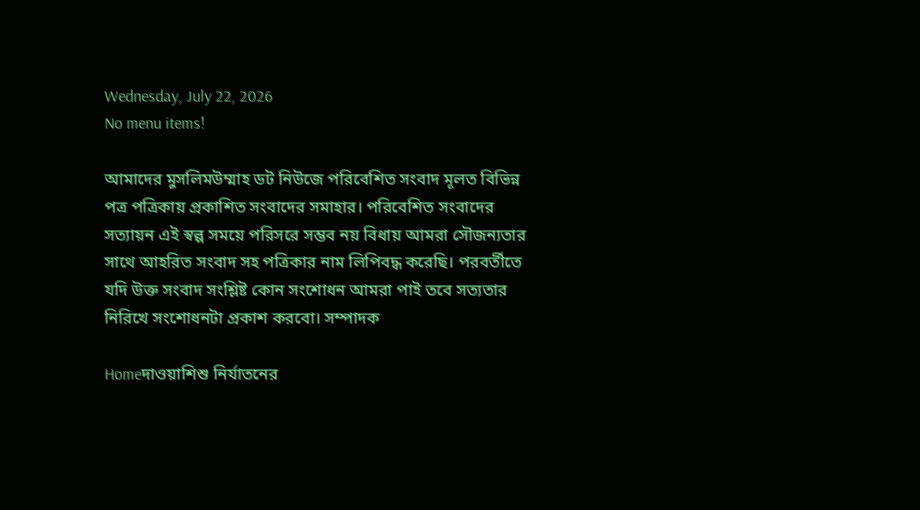Wednesday, July 22, 2026
No menu items!

আমাদের মুসলিমউম্মাহ ডট নিউজে পরিবেশিত সংবাদ মূলত বিভিন্ন পত্র পত্রিকায় প্রকাশিত সংবাদের সমাহার। পরিবেশিত সংবাদের সত্যায়ন এই স্বল্প সময়ে পরিসরে সম্ভব নয় বিধায় আমরা সৌজন্যতার সাথে আহরিত সংবাদ সহ পত্রিকার নাম লিপিবদ্ধ করেছি। পরবর্তীতে যদি উক্ত সংবাদ সংশ্লিষ্ট কোন সংশোধন আমরা পাই তবে সত্যতার নিরিখে সংশোধনটা প্রকাশ করবো। সম্পাদক

Homeদাওয়াশিশু নির্যাতনের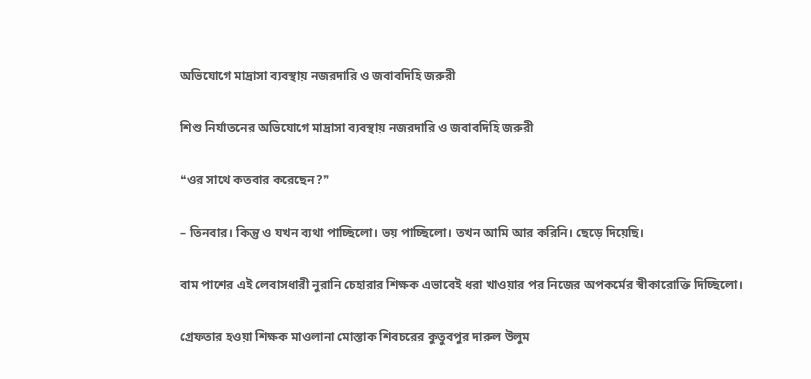অভিযোগে মাদ্রাসা ব্যবস্থায় নজরদারি ও জবাবদিহি জরুরী

শিশু নির্যাতনের অভিযোগে মাদ্রাসা ব্যবস্থায় নজরদারি ও জবাবদিহি জরুরী

❝ওর সাথে কতবার করেছেন?❞

– তিনবার। কিন্তু ও যখন ব্যথা পাচ্ছিলো। ভয় পাচ্ছিলো। তখন আমি আর করিনি। ছেড়ে দিয়েছি।

বাম পাশের এই লেবাসধারী নুরানি চেহারার শিক্ষক এভাবেই ধরা খাওয়ার পর নিজের অপকর্মের স্বীকারোক্তি দিচ্ছিলো।

গ্রেফতার হওয়া শিক্ষক মাওলানা মোস্তাক শিবচরের কুতুবপুর দারুল উলুম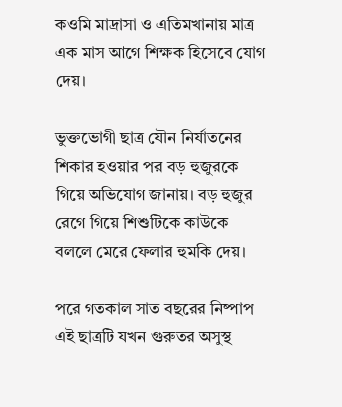কওমি মাদ্রাসা ও এতিমখানায় মাত্র এক মাস আগে শিক্ষক হিসেবে যোগ দেয়।

ভুক্তভোগী ছাত্র যৌন নির্যাতনের শিকার হওয়ার পর বড় হুজুরকে গিয়ে অভিযোগ জানায়। বড় হুজুর রেগে গিয়ে শিশুটিকে কাউকে বললে মেরে ফেলার হুমকি দেয়।

পরে গতকাল সাত বছরের নিষ্পাপ এই ছাত্রটি যখন গুরুতর অসুস্থ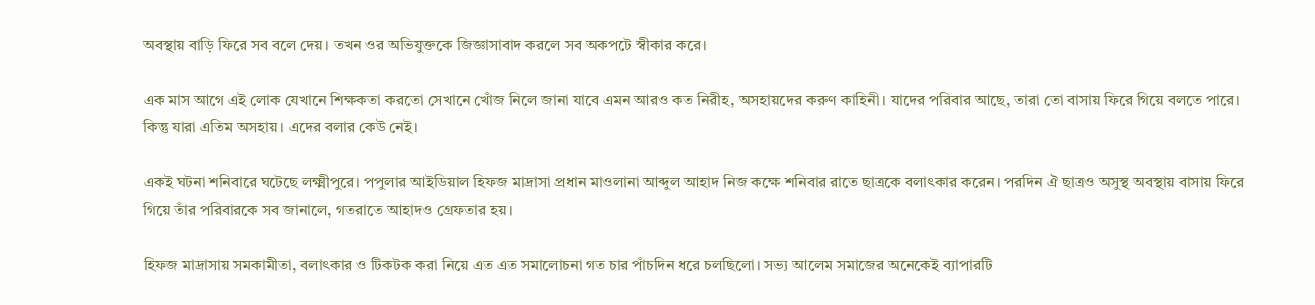অবস্থায় বাড়ি ফিরে সব বলে দেয়। তখন ওর অভিযুক্তকে জিজ্ঞাসাবাদ করলে সব অকপটে স্বীকার করে।

এক মাস আগে এই লোক যেখানে শিক্ষকতা করতো সেখানে খোঁজ নিলে জানা যাবে এমন আরও কত নিরীহ, অসহায়দের করুণ কাহিনী। যাদের পরিবার আছে, তারা তো বাসায় ফিরে গিয়ে বলতে পারে। কিন্তু যারা এতিম অসহায়। এদের বলার কেউ নেই।

একই ঘটনা শনিবারে ঘটেছে লক্ষ্মীপুরে। পপুলার আইডিয়াল হিফজ মাদ্রাসা প্রধান মাওলানা আব্দুল আহাদ নিজ কক্ষে শনিবার রাতে ছাত্রকে বলাৎকার করেন। পরদিন ঐ ছাত্রও অসুস্থ অবস্থায় বাসায় ফিরে গিয়ে তাঁর পরিবারকে সব জানালে, গতরাতে আহাদও গ্রেফতার হয়।

হিফজ মাদ্রাসায় সমকামীতা, বলাৎকার ও টিকটক করা নিয়ে এত এত সমালোচনা গত চার পাঁচদিন ধরে চলছিলো। সভ্য আলেম সমাজের অনেকেই ব্যাপারটি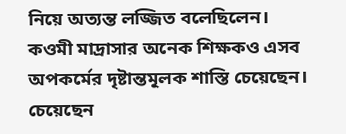নিয়ে অত্যন্ত লজ্জিত বলেছিলেন। কওমী মাদ্রাসার অনেক শিক্ষকও এসব অপকর্মের দৃষ্টান্তমূলক শাস্তি চেয়েছেন। চেয়েছেন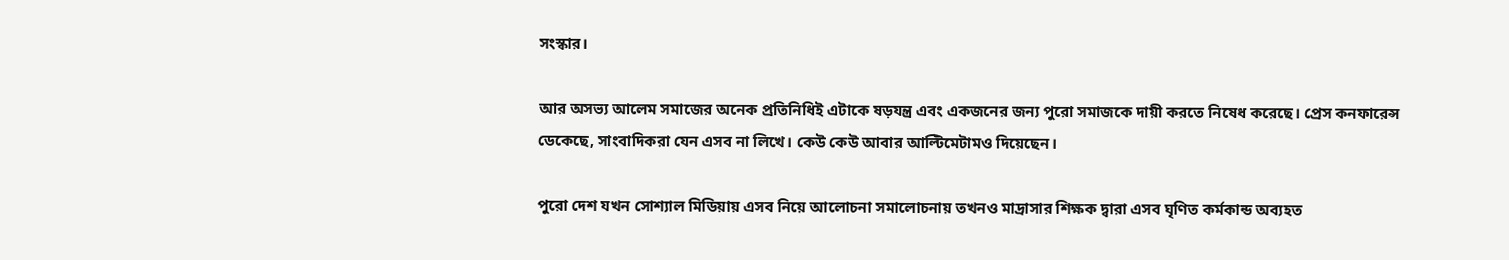সংস্কার।

আর অসভ্য আলেম সমাজের অনেক প্রতিনিধিই এটাকে ষড়যন্ত্র এবং একজনের জন্য পুরো সমাজকে দায়ী করতে নিষেধ করেছে। প্রেস কনফারেন্স ডেকেছে, সাংবাদিকরা যেন এসব না লিখে। কেউ কেউ আবার আল্টিমেটামও দিয়েছেন।

পুরো দেশ যখন সোশ্যাল মিডিয়ায় এসব নিয়ে আলোচনা সমালোচনায় তখনও মাদ্রাসার শিক্ষক দ্বারা এসব ঘৃণিত কর্মকান্ড অব্যহত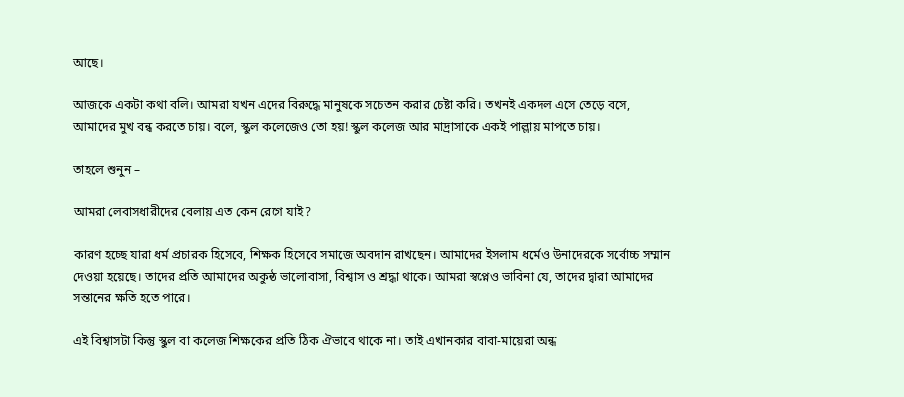আছে।

আজকে একটা কথা বলি। আমরা যখন এদের বিরুদ্ধে মানুষকে সচেতন করার চেষ্টা করি। তখনই একদল এসে তেড়ে বসে, আমাদের মুখ বন্ধ করতে চায়। বলে, স্কুল কলেজেও তো হয়! স্কুল কলেজ আর মাদ্রাসাকে একই পাল্লায় মাপতে চায়।

তাহলে শুনুন –

আমরা লেবাসধারীদের বেলায় এত কেন রেগে যাই?

কারণ হচ্ছে যারা ধর্ম প্রচারক হিসেবে, শিক্ষক হিসেবে সমাজে অবদান রাখছেন। আমাদের ইসলাম ধর্মেও উনাদেরকে সর্বোচ্চ সম্মান দেওয়া হয়েছে। তাদের প্রতি আমাদের অকুন্ঠ ভালোবাসা, বিশ্বাস ও শ্রদ্ধা থাকে। আমরা স্বপ্নেও ভাবিনা যে, তাদের দ্বারা আমাদের সন্তানের ক্ষতি হতে পারে।

এই বিশ্বাসটা কিন্তু স্কুল বা কলেজ শিক্ষকের প্রতি ঠিক ঐভাবে থাকে না। তাই এখানকার বাবা-মায়েরা অন্ধ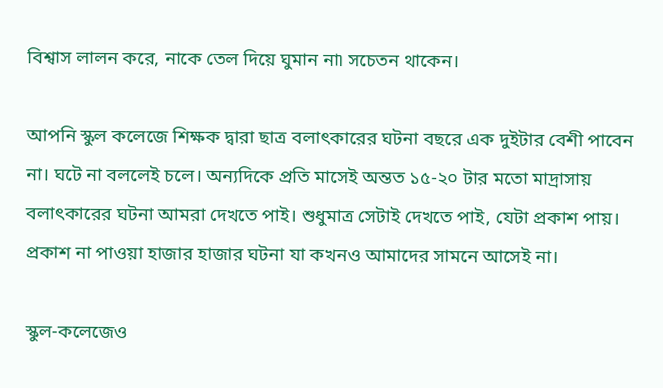বিশ্বাস লালন করে, নাকে তেল দিয়ে ঘুমান না৷ সচেতন থাকেন।

আপনি স্কুল কলেজে শিক্ষক দ্বারা ছাত্র বলাৎকারের ঘটনা বছরে এক দুইটার বেশী পাবেন না। ঘটে না বললেই চলে। অন্যদিকে প্রতি মাসেই অন্তত ১৫-২০ টার মতো মাদ্রাসায় বলাৎকারের ঘটনা আমরা দেখতে পাই। শুধুমাত্র সেটাই দেখতে পাই, যেটা প্রকাশ পায়। প্রকাশ না পাওয়া হাজার হাজার ঘটনা যা কখনও আমাদের সামনে আসেই না।

স্কুল-কলেজেও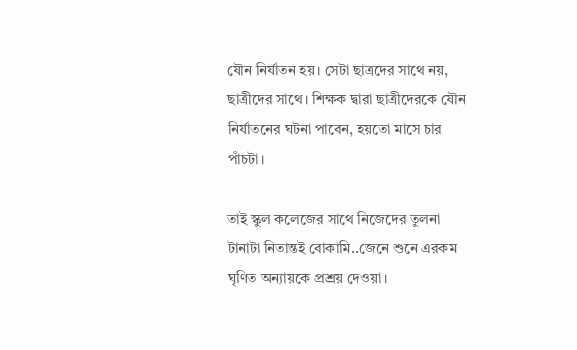যৌন নির্যাতন হয়। সেটা ছাত্রদের সাথে নয়, ছাত্রীদের সাথে। শিক্ষক দ্বারা ছাত্রীদেরকে যৌন নির্যাতনের ঘটনা পাবেন, হয়তো মাসে চার পাঁচটা।

তাই স্কুল কলেজের সাথে নিজেদের তুলনা টানাটা নিতান্তই বোকামি..জেনে শুনে এরকম ঘৃণিত অন্যায়কে প্রশ্রয় দেওয়া।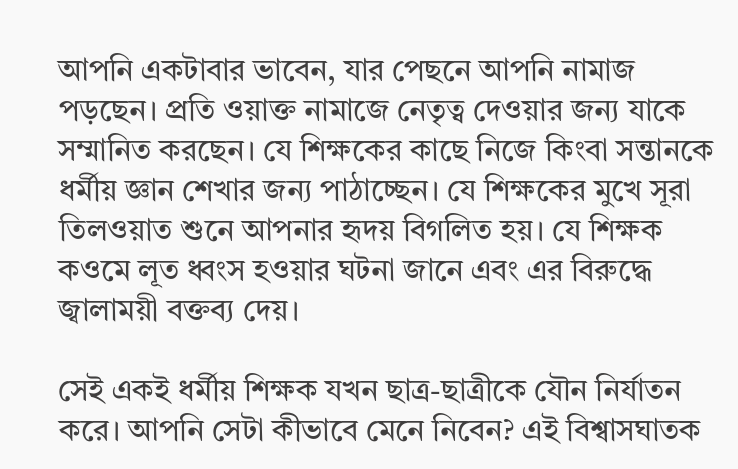আপনি একটাবার ভাবেন, যার পেছনে আপনি নামাজ পড়ছেন। প্রতি ওয়াক্ত নামাজে নেতৃত্ব দেওয়ার জন্য যাকে সম্মানিত করছেন। যে শিক্ষকের কাছে নিজে কিংবা সন্তানকে ধর্মীয় জ্ঞান শেখার জন্য পাঠাচ্ছেন। যে শিক্ষকের মুখে সূরা তিলওয়াত শুনে আপনার হৃদয় বিগলিত হয়। যে শিক্ষক কওমে লূত ধ্বংস হওয়ার ঘটনা জানে এবং এর বিরুদ্ধে জ্বালাময়ী বক্তব্য দেয়।

সেই একই ধর্মীয় শিক্ষক যখন ছাত্র-ছাত্রীকে যৌন নির্যাতন করে। আপনি সেটা কীভাবে মেনে নিবেন? এই বিশ্বাসঘাতক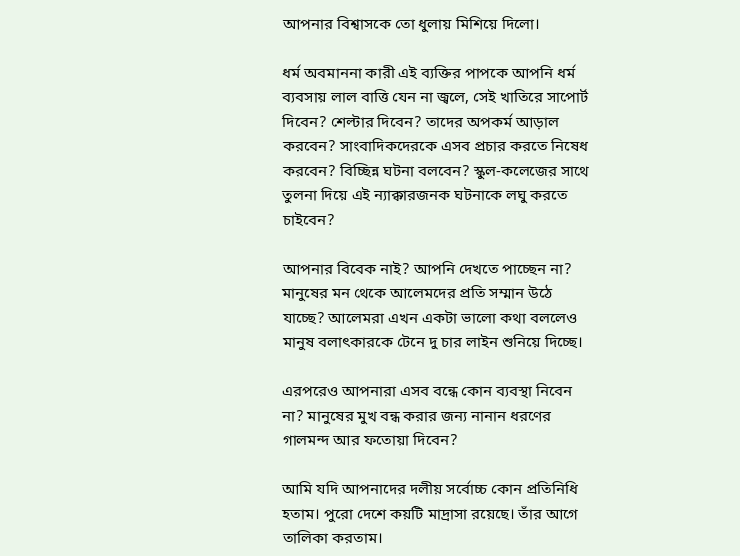আপনার বিশ্বাসকে তো ধুলায় মিশিয়ে দিলো।

ধর্ম অবমাননা কারী এই ব্যক্তির পাপকে আপনি ধর্ম ব্যবসায় লাল বাত্তি যেন না জ্বলে, সেই খাতিরে সাপোর্ট দিবেন? শেল্টার দিবেন? তাদের অপকর্ম আড়াল করবেন? সাংবাদিকদেরকে এসব প্রচার করতে নিষেধ করবেন? বিচ্ছিন্ন ঘটনা বলবেন? স্কুল-কলেজের সাথে তুলনা দিয়ে এই ন্যাক্কারজনক ঘটনাকে লঘু করতে চাইবেন?

আপনার বিবেক নাই? আপনি দেখতে পাচ্ছেন না? মানুষের মন থেকে আলেমদের প্রতি সম্মান উঠে যাচ্ছে? আলেমরা এখন একটা ভালো কথা বললেও মানুষ বলাৎকারকে টেনে দু চার লাইন শুনিয়ে দিচ্ছে।

এরপরেও আপনারা এসব বন্ধে কোন ব্যবস্থা নিবেন না? মানুষের মুখ বন্ধ করার জন্য নানান ধরণের গালমন্দ আর ফতোয়া দিবেন?

আমি যদি আপনাদের দলীয় সর্বোচ্চ কোন প্রতিনিধি হতাম। পুরো দেশে কয়টি মাদ্রাসা রয়েছে। তাঁর আগে তালিকা করতাম।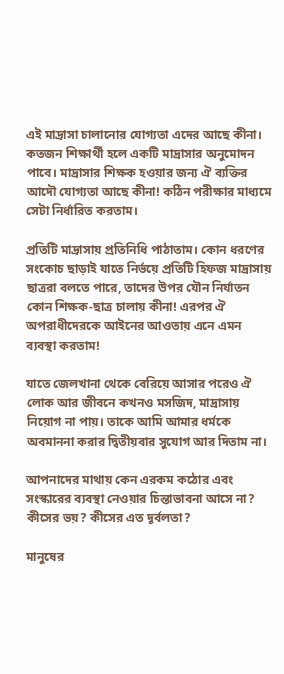এই মাদ্রাসা চালানোর যোগ্যতা এদের আছে কীনা। কতজন শিক্ষার্থী হলে একটি মাদ্রাসার অনুমোদন পাবে। মাদ্রাসার শিক্ষক হওয়ার জন্য ঐ ব্যক্তির আদৌ যোগ্যতা আছে কীনা! কঠিন পরীক্ষার মাধ্যমে সেটা নির্ধারিত করতাম।

প্রতিটি মাদ্রাসায় প্রতিনিধি পাঠাতাম। কোন ধরণের সংকোচ ছাড়াই যাতে নির্ভয়ে প্রতিটি হিফজ মাদ্রাসায় ছাত্ররা বলতে পারে, তাদের উপর যৌন নির্যাতন কোন শিক্ষক-ছাত্র চালায় কীনা! এরপর ঐ অপরাধীদেরকে আইনের আওতায় এনে এমন ব্যবস্থা করতাম!

যাতে জেলখানা থেকে বেরিয়ে আসার পরেও ঐ লোক আর জীবনে কখনও মসজিদ, মাদ্রাসায় নিয়োগ না পায়। তাকে আমি আমার ধর্মকে অবমাননা করার দ্বিতীয়বার সুযোগ আর দিতাম না।

আপনাদের মাথায় কেন এরকম কঠোর এবং সংস্কারের ব্যবস্থা নেওয়ার চিন্তাভাবনা আসে না? কীসের ভয়? কীসের এত দূর্বলতা?

মানুষের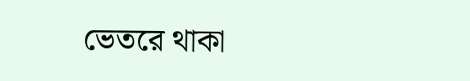ভেতরে থাকা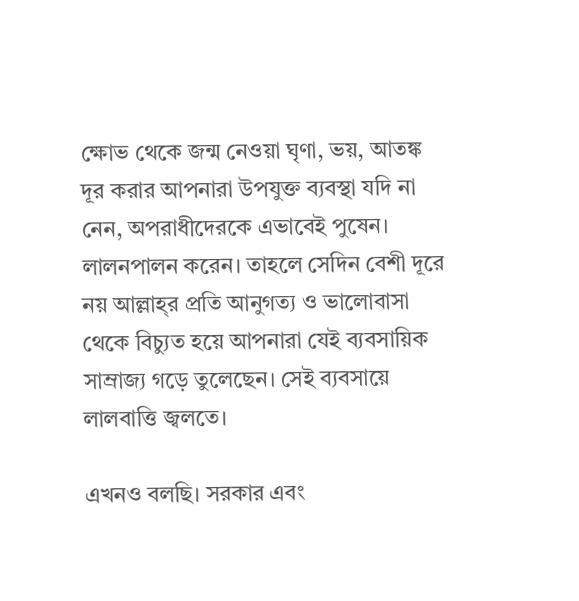ক্ষোভ থেকে জন্ম নেওয়া ঘৃণা, ভয়, আতঙ্ক দূর করার আপনারা উপযুক্ত ব্যবস্থা যদি না নেন, অপরাধীদেরকে এভাবেই পুষেন। লালনপালন করেন। তাহলে সেদিন বেশী দূরে নয় আল্লাহ্‌র প্রতি আনুগত্য ও ভালোবাসা থেকে বিচ্যুত হয়ে আপনারা যেই ব্যবসায়িক সাম্রাজ্য গড়ে তুলেছেন। সেই ব্যবসায়ে লালবাত্তি জ্বলতে।

এখনও বলছি। সরকার এবং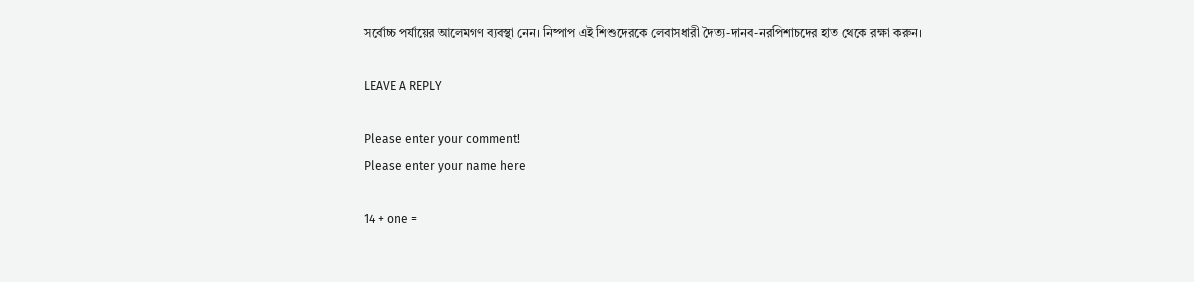সর্বোচ্চ পর্যায়ের আলেমগণ ব্যবস্থা নেন। নিষ্পাপ এই শিশুদেরকে লেবাসধারী দৈত্য-দানব-নরপিশাচদের হাত থেকে রক্ষা করুন।

LEAVE A REPLY

Please enter your comment!
Please enter your name here

14 + one =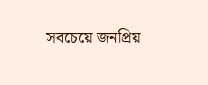সবচেয়ে জনপ্রিয়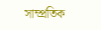সাম্প্রতিক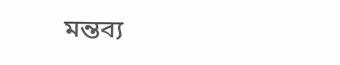মন্তব্য